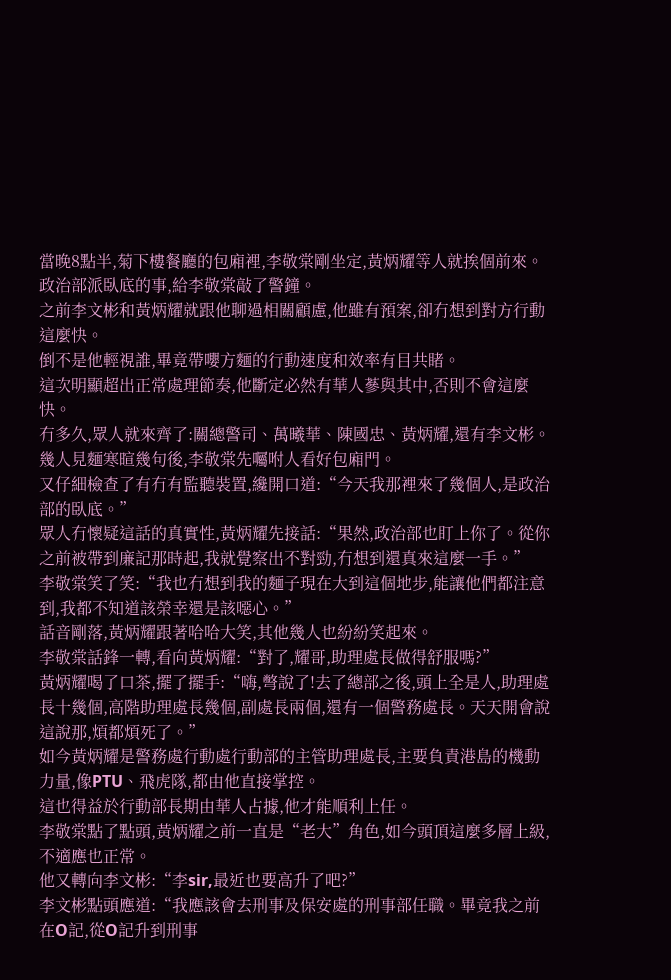當晚8點半,菊下樓餐廳的包廂裡,李敬棠剛坐定,黃炳耀等人就挨個前來。
政治部派臥底的事,給李敬棠敲了警鐘。
之前李文彬和黃炳耀就跟他聊過相關顧慮,他雖有預案,卻冇想到對方行動這麼快。
倒不是他輕視誰,畢竟帶嚶方麵的行動速度和效率有目共睹。
這次明顯超出正常處理節奏,他斷定必然有華人蔘與其中,否則不會這麼快。
冇多久,眾人就來齊了:關總警司、萬曦華、陳國忠、黃炳耀,還有李文彬。
幾人見麵寒暄幾句後,李敬棠先囑咐人看好包廂門。
又仔細檢查了有冇有監聽裝置,纔開口道:“今天我那裡來了幾個人,是政治部的臥底。”
眾人冇懷疑這話的真實性,黃炳耀先接話:“果然,政治部也盯上你了。從你之前被帶到廉記那時起,我就覺察出不對勁,冇想到還真來這麼一手。”
李敬棠笑了笑:“我也冇想到我的麵子現在大到這個地步,能讓他們都注意到,我都不知道該榮幸還是該噁心。”
話音剛落,黃炳耀跟著哈哈大笑,其他幾人也紛紛笑起來。
李敬棠話鋒一轉,看向黃炳耀:“對了,耀哥,助理處長做得舒服嗎?”
黃炳耀喝了口茶,擺了擺手:“嗨,彆說了!去了總部之後,頭上全是人,助理處長十幾個,高階助理處長幾個,副處長兩個,還有一個警務處長。天天開會說這說那,煩都煩死了。”
如今黃炳耀是警務處行動處行動部的主管助理處長,主要負責港島的機動力量,像PTU、飛虎隊,都由他直接掌控。
這也得益於行動部長期由華人占據,他才能順利上任。
李敬棠點了點頭,黃炳耀之前一直是“老大”角色,如今頭頂這麼多層上級,不適應也正常。
他又轉向李文彬:“李sir,最近也要高升了吧?”
李文彬點頭應道:“我應該會去刑事及保安處的刑事部任職。畢竟我之前在O記,從O記升到刑事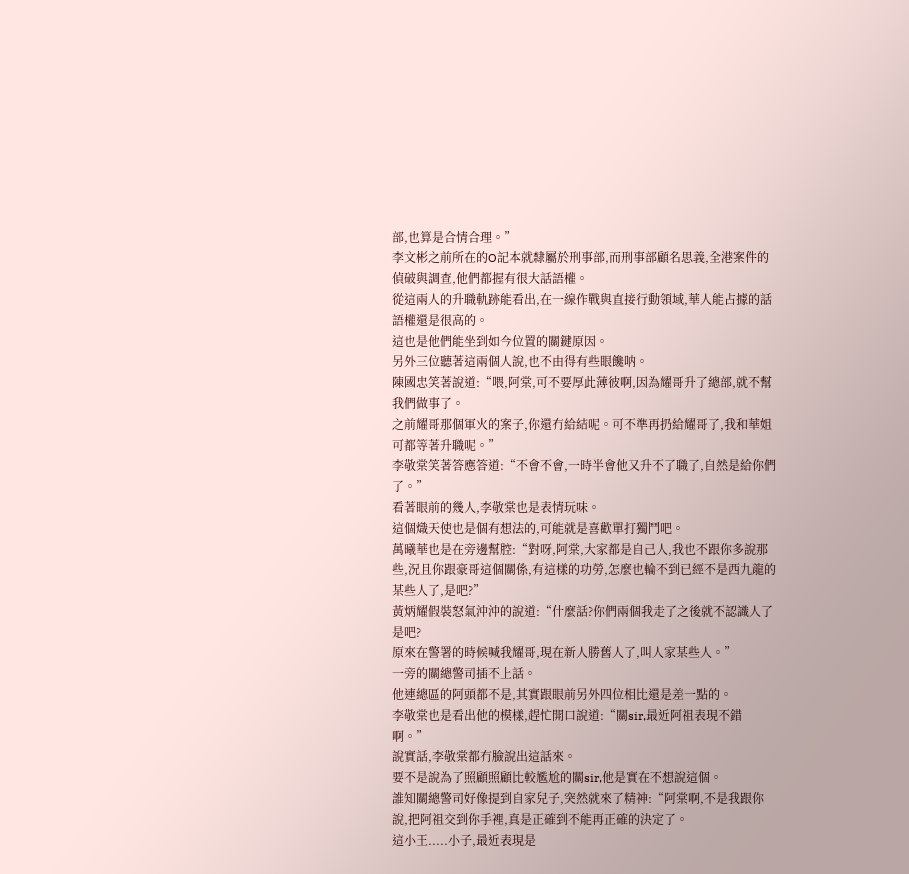部,也算是合情合理。”
李文彬之前所在的O記本就隸屬於刑事部,而刑事部顧名思義,全港案件的偵破與調查,他們都握有很大話語權。
從這兩人的升職軌跡能看出,在一線作戰與直接行動領域,華人能占據的話語權還是很高的。
這也是他們能坐到如今位置的關鍵原因。
另外三位聽著這兩個人說,也不由得有些眼饞呐。
陳國忠笑著說道:“喂,阿棠,可不要厚此薄彼啊,因為耀哥升了總部,就不幫我們做事了。
之前耀哥那個軍火的案子,你還冇給結呢。可不準再扔給耀哥了,我和華姐可都等著升職呢。”
李敬棠笑著答應答道:“不會不會,一時半會他又升不了職了,自然是給你們了。”
看著眼前的幾人,李敬棠也是表情玩味。
這個熾天使也是個有想法的,可能就是喜歡單打獨鬥吧。
萬曦華也是在旁邊幫腔:“對呀,阿棠,大家都是自己人,我也不跟你多說那些,況且你跟豪哥這個關係,有這樣的功勞,怎麼也輪不到已經不是西九龍的某些人了,是吧?”
黃炳耀假裝怒氣沖沖的說道:“什麼話?你們兩個我走了之後就不認識人了是吧?
原來在警署的時候喊我耀哥,現在新人勝舊人了,叫人家某些人。”
一旁的關總警司插不上話。
他連總區的阿頭都不是,其實跟眼前另外四位相比還是差一點的。
李敬棠也是看出他的模樣,趕忙開口說道:“關sir,最近阿祖表現不錯啊。”
說實話,李敬棠都冇臉說出這話來。
要不是說為了照顧照顧比較尷尬的關sir,他是實在不想說這個。
誰知關總警司好像提到自家兒子,突然就來了精神:“阿棠啊,不是我跟你說,把阿祖交到你手裡,真是正確到不能再正確的決定了。
這小王.....小子,最近表現是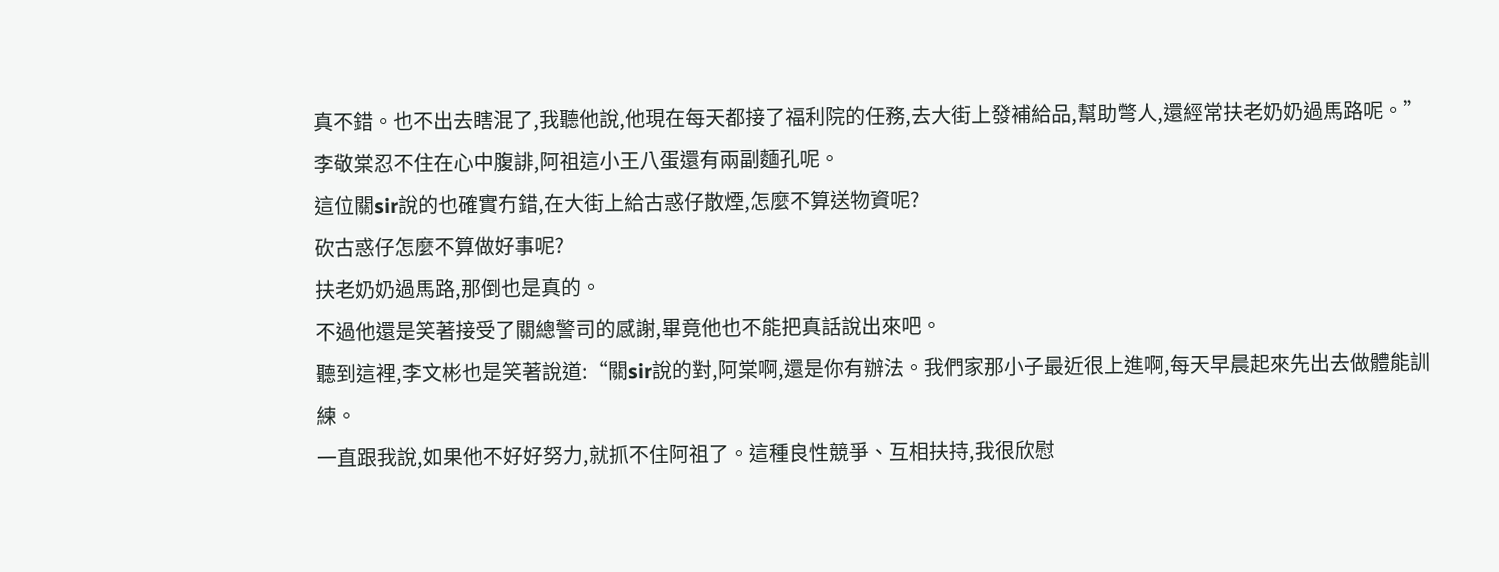真不錯。也不出去瞎混了,我聽他說,他現在每天都接了福利院的任務,去大街上發補給品,幫助彆人,還經常扶老奶奶過馬路呢。”
李敬棠忍不住在心中腹誹,阿祖這小王八蛋還有兩副麵孔呢。
這位關sir說的也確實冇錯,在大街上給古惑仔散煙,怎麼不算送物資呢?
砍古惑仔怎麼不算做好事呢?
扶老奶奶過馬路,那倒也是真的。
不過他還是笑著接受了關總警司的感謝,畢竟他也不能把真話說出來吧。
聽到這裡,李文彬也是笑著說道:“關sir說的對,阿棠啊,還是你有辦法。我們家那小子最近很上進啊,每天早晨起來先出去做體能訓練。
一直跟我說,如果他不好好努力,就抓不住阿祖了。這種良性競爭、互相扶持,我很欣慰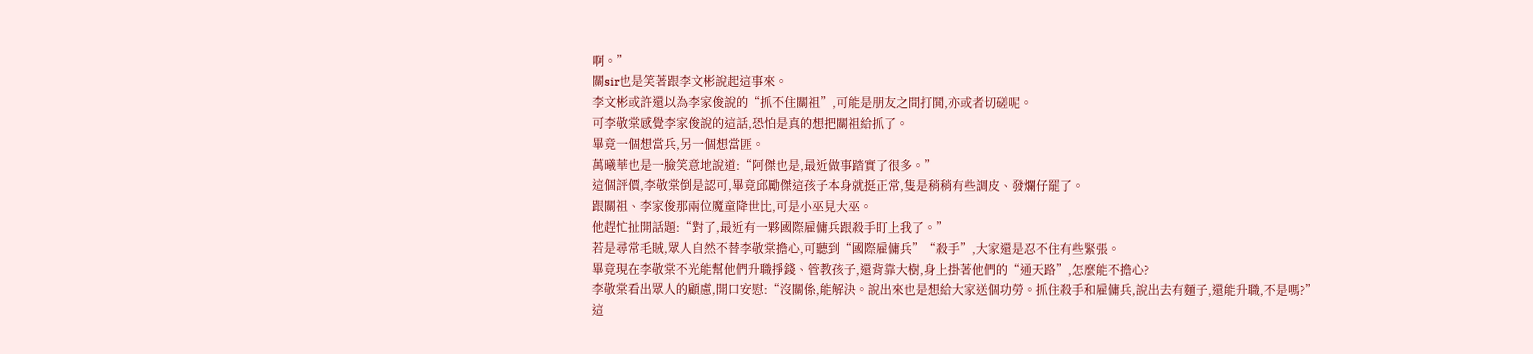啊。”
關sir也是笑著跟李文彬說起這事來。
李文彬或許還以為李家俊說的“抓不住關祖”,可能是朋友之間打鬨,亦或者切磋呢。
可李敬棠感覺李家俊說的這話,恐怕是真的想把關祖給抓了。
畢竟一個想當兵,另一個想當匪。
萬曦華也是一臉笑意地說道:“阿傑也是,最近做事踏實了很多。”
這個評價,李敬棠倒是認可,畢竟邱勵傑這孩子本身就挺正常,隻是稍稍有些調皮、發爛仔罷了。
跟關祖、李家俊那兩位魔童降世比,可是小巫見大巫。
他趕忙扯開話題:“對了,最近有一夥國際雇傭兵跟殺手盯上我了。”
若是尋常毛賊,眾人自然不替李敬棠擔心,可聽到“國際雇傭兵”“殺手”,大家還是忍不住有些緊張。
畢竟現在李敬棠不光能幫他們升職掙錢、管教孩子,還背靠大樹,身上掛著他們的“通天路”,怎麼能不擔心?
李敬棠看出眾人的顧慮,開口安慰:“沒關係,能解決。說出來也是想給大家送個功勞。抓住殺手和雇傭兵,說出去有麵子,還能升職,不是嗎?”
這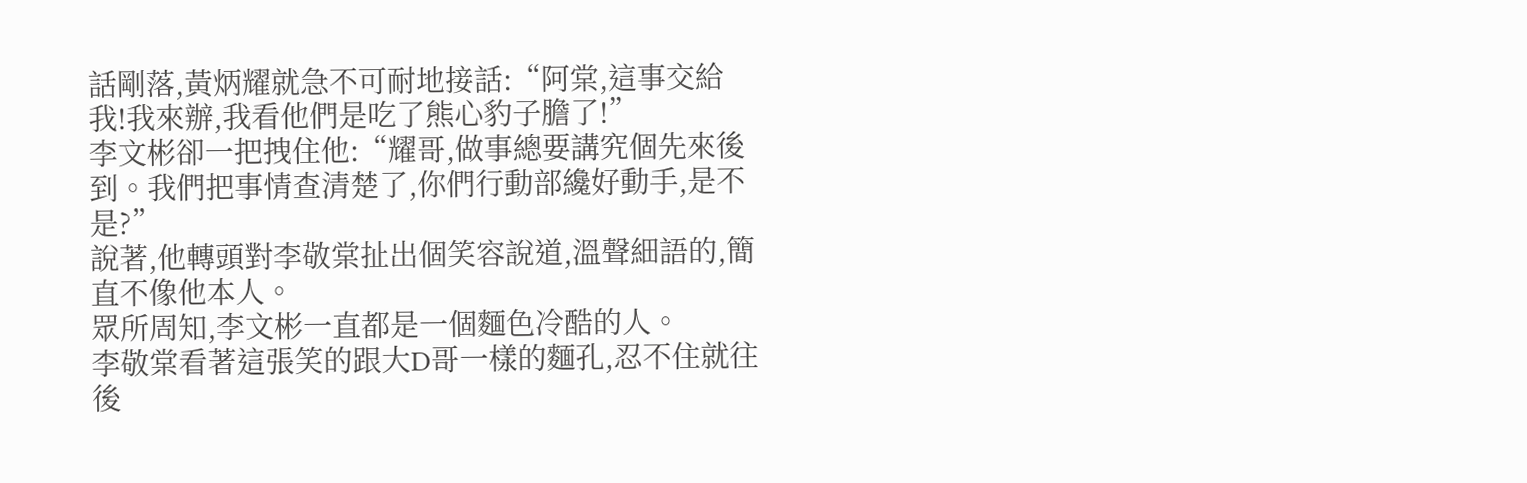話剛落,黃炳耀就急不可耐地接話:“阿棠,這事交給我!我來辦,我看他們是吃了熊心豹子膽了!”
李文彬卻一把拽住他:“耀哥,做事總要講究個先來後到。我們把事情查清楚了,你們行動部纔好動手,是不是?”
說著,他轉頭對李敬棠扯出個笑容說道,溫聲細語的,簡直不像他本人。
眾所周知,李文彬一直都是一個麵色冷酷的人。
李敬棠看著這張笑的跟大D哥一樣的麵孔,忍不住就往後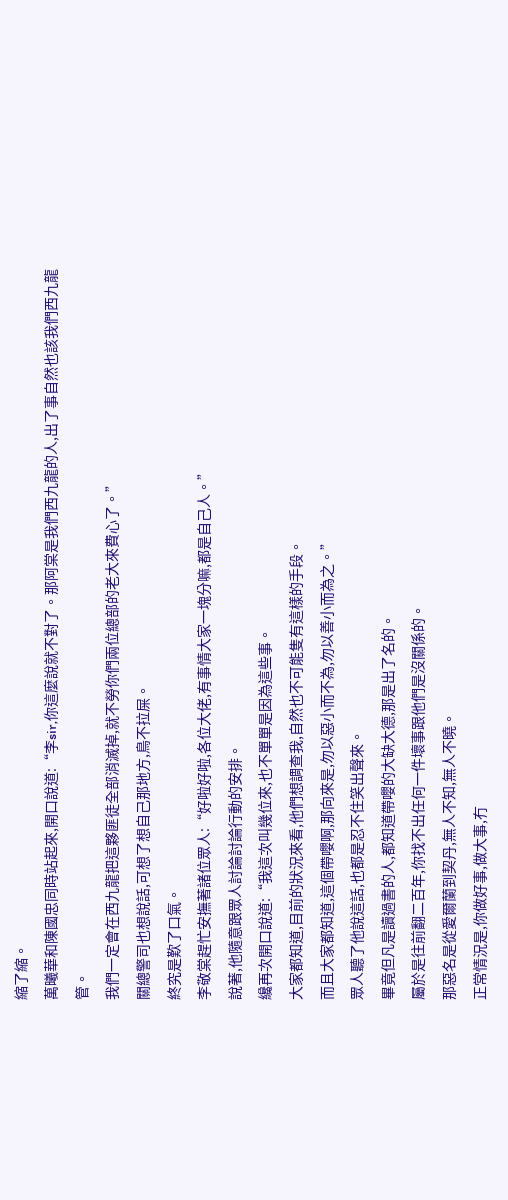縮了縮。
萬曦華和陳國忠同時站起來,開口說道:“李sir,你這麼說就不對了。那阿棠是我們西九龍的人,出了事自然也該我們西九龍管。
我們一定會在西九龍把這夥匪徒全部消滅掉,就不勞你們兩位總部的老大來費心了。”
關總警司也想說話,可想了想自己那地方,鳥不拉屎。
終究是歎了口氣。
李敬棠趕忙安撫著諸位眾人:“好啦好啦,各位大佬,有事情大家一塊分嘛,都是自己人。”
說著,他隨意跟眾人討論討論行動的安排。
纔再次開口說道:“我這次叫幾位來,也不單單是因為這些事。
大家都知道,目前的狀況來看,他們想調查我,自然也不可能隻有這樣的手段。
而且大家都知道,這個帶嚶啊,那向來是,勿以惡小而不為,勿以善小而為之。”
眾人聽了他說這話,也都是忍不住笑出聲來。
畢竟但凡是讀過書的人,都知道帶嚶的大缺大德,那是出了名的。
屬於是往前翻二百年,你找不出任何一件壞事跟他們是沒關係的。
那惡名是從愛爾蘭到契丹,無人不知,無人不曉。
正常情況是,你做好事,做大事,冇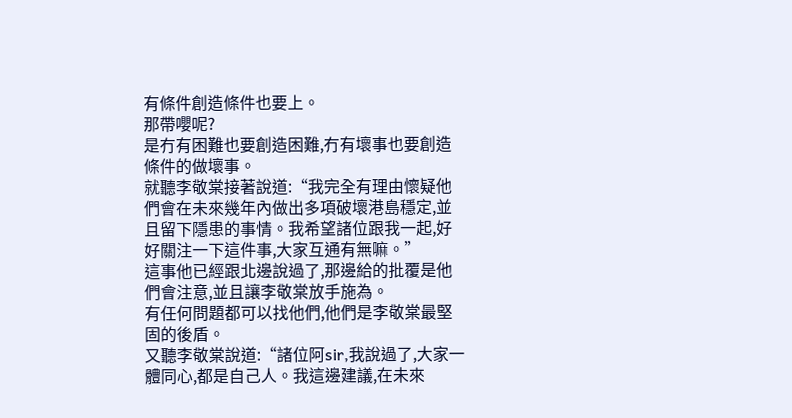有條件創造條件也要上。
那帶嚶呢?
是冇有困難也要創造困難,冇有壞事也要創造條件的做壞事。
就聽李敬棠接著說道:“我完全有理由懷疑他們會在未來幾年內做出多項破壞港島穩定,並且留下隱患的事情。我希望諸位跟我一起,好好關注一下這件事,大家互通有無嘛。”
這事他已經跟北邊說過了,那邊給的批覆是他們會注意,並且讓李敬棠放手施為。
有任何問題都可以找他們,他們是李敬棠最堅固的後盾。
又聽李敬棠說道:“諸位阿sir,我說過了,大家一體同心,都是自己人。我這邊建議,在未來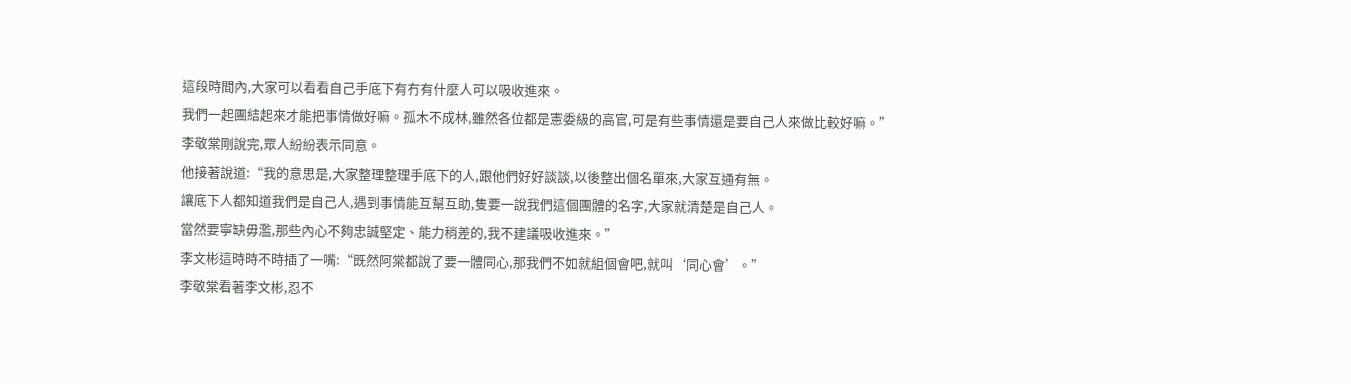這段時間內,大家可以看看自己手底下有冇有什麼人可以吸收進來。
我們一起團結起來才能把事情做好嘛。孤木不成林,雖然各位都是憲委級的高官,可是有些事情還是要自己人來做比較好嘛。”
李敬棠剛說完,眾人紛紛表示同意。
他接著說道:“我的意思是,大家整理整理手底下的人,跟他們好好談談,以後整出個名單來,大家互通有無。
讓底下人都知道我們是自己人,遇到事情能互幫互助,隻要一說我們這個團體的名字,大家就清楚是自己人。
當然要寧缺毋濫,那些內心不夠忠誠堅定、能力稍差的,我不建議吸收進來。”
李文彬這時時不時插了一嘴:“既然阿棠都說了要一體同心,那我們不如就組個會吧,就叫‘同心會’。”
李敬棠看著李文彬,忍不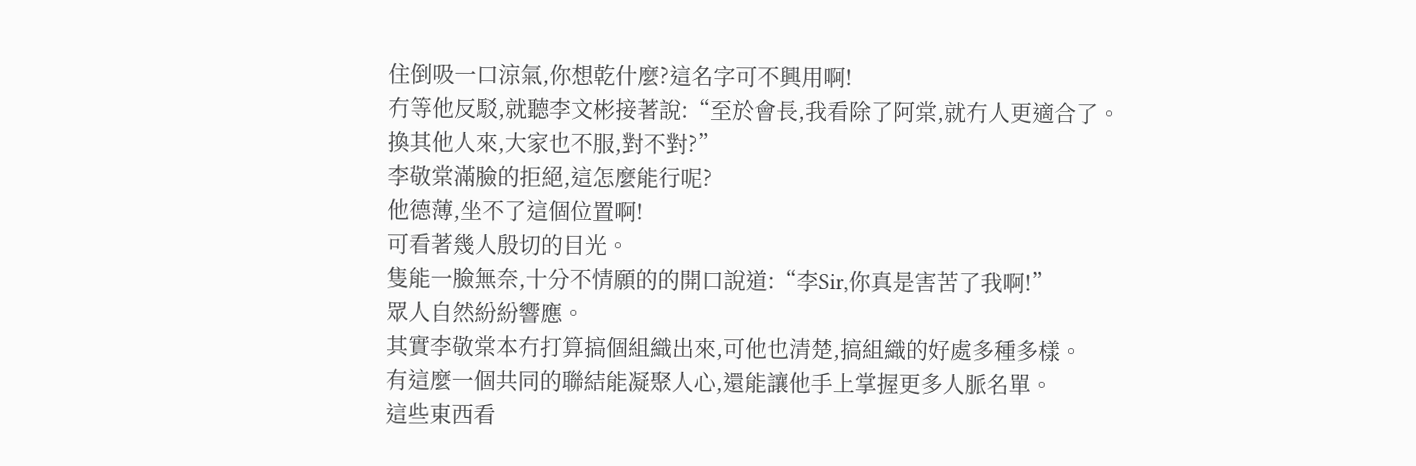住倒吸一口涼氣,你想乾什麼?這名字可不興用啊!
冇等他反駁,就聽李文彬接著說:“至於會長,我看除了阿棠,就冇人更適合了。
換其他人來,大家也不服,對不對?”
李敬棠滿臉的拒絕,這怎麼能行呢?
他德薄,坐不了這個位置啊!
可看著幾人殷切的目光。
隻能一臉無奈,十分不情願的的開口說道:“李Sir,你真是害苦了我啊!”
眾人自然紛紛響應。
其實李敬棠本冇打算搞個組織出來,可他也清楚,搞組織的好處多種多樣。
有這麼一個共同的聯結能凝聚人心,還能讓他手上掌握更多人脈名單。
這些東西看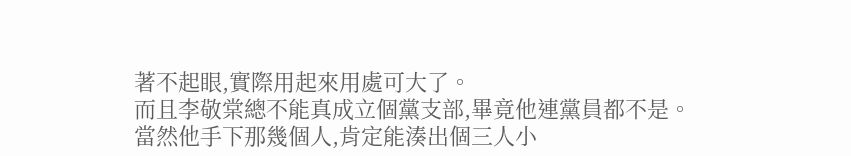著不起眼,實際用起來用處可大了。
而且李敬棠總不能真成立個黨支部,畢竟他連黨員都不是。
當然他手下那幾個人,肯定能湊出個三人小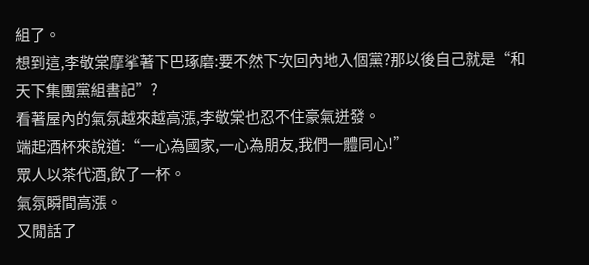組了。
想到這,李敬棠摩挲著下巴琢磨:要不然下次回內地入個黨?那以後自己就是“和天下集團黨組書記”?
看著屋內的氣氛越來越高漲,李敬棠也忍不住豪氣迸發。
端起酒杯來說道:“一心為國家,一心為朋友,我們一體同心!”
眾人以茶代酒,飲了一杯。
氣氛瞬間高漲。
又閒話了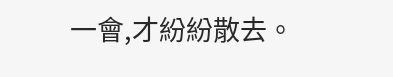一會,才紛紛散去。